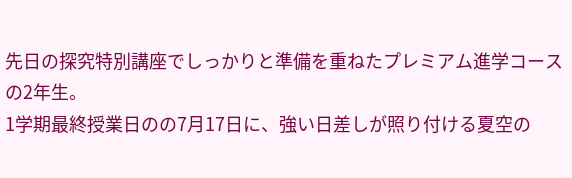先日の探究特別講座でしっかりと準備を重ねたプレミアム進学コースの2年生。
1学期最終授業日のの7月17日に、強い日差しが照り付ける夏空の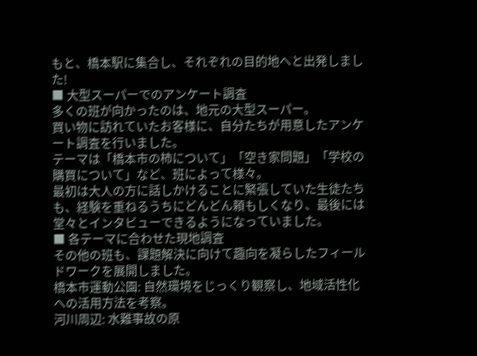もと、橋本駅に集合し、それぞれの目的地へと出発しました!
■ 大型スーパーでのアンケート調査
多くの班が向かったのは、地元の大型スーパー。
買い物に訪れていたお客様に、自分たちが用意したアンケート調査を行いました。
テーマは「橋本市の柿について」「空き家問題」「学校の購買について」など、班によって様々。
最初は大人の方に話しかけることに緊張していた生徒たちも、経験を重ねるうちにどんどん頼もしくなり、最後には堂々とインタビューできるようになっていました。
■ 各テーマに合わせた現地調査
その他の班も、課題解決に向けて趣向を凝らしたフィールドワークを展開しました。
橋本市運動公園: 自然環境をじっくり観察し、地域活性化への活用方法を考察。
河川周辺: 水難事故の原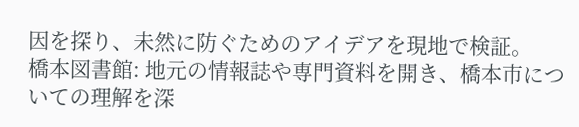因を探り、未然に防ぐためのアイデアを現地で検証。
橋本図書館: 地元の情報誌や専門資料を開き、橋本市についての理解を深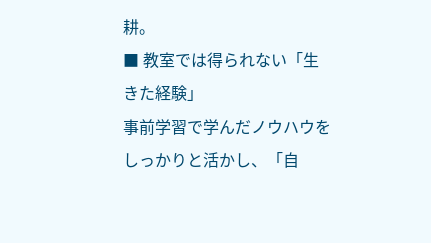耕。
■ 教室では得られない「生きた経験」
事前学習で学んだノウハウをしっかりと活かし、「自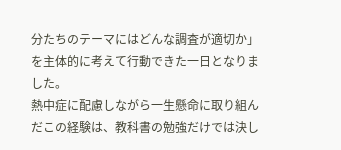分たちのテーマにはどんな調査が適切か」を主体的に考えて行動できた一日となりました。
熱中症に配慮しながら一生懸命に取り組んだこの経験は、教科書の勉強だけでは決し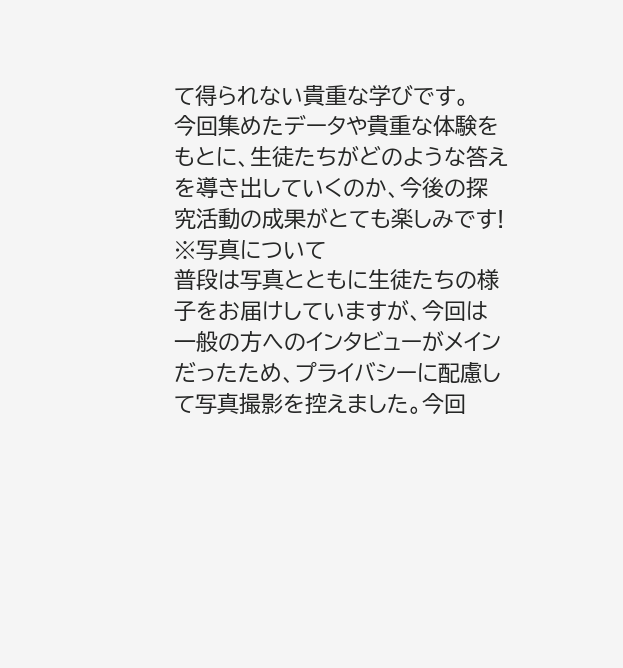て得られない貴重な学びです。
今回集めたデータや貴重な体験をもとに、生徒たちがどのような答えを導き出していくのか、今後の探究活動の成果がとても楽しみです!
※写真について
普段は写真とともに生徒たちの様子をお届けしていますが、今回は一般の方へのインタビューがメインだったため、プライバシーに配慮して写真撮影を控えました。今回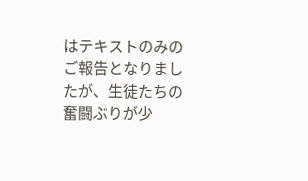はテキストのみのご報告となりましたが、生徒たちの奮闘ぶりが少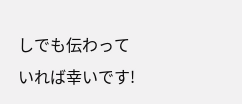しでも伝わっていれば幸いです!